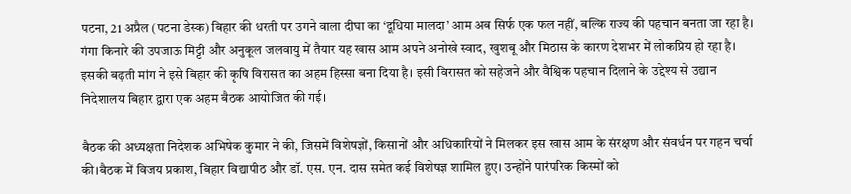पटना, 21 अप्रैल (पटना डेस्क) बिहार की धरती पर उगने वाला दीघा का ‘दूधिया मालदा’ आम अब सिर्फ एक फल नहीं, बल्कि राज्य की पहचान बनता जा रहा है। गंगा किनारे की उपजाऊ मिट्टी और अनुकूल जलवायु में तैयार यह खास आम अपने अनोखे स्वाद, खुशबू और मिठास के कारण देशभर में लोकप्रिय हो रहा है। इसकी बढ़ती मांग ने इसे बिहार की कृषि विरासत का अहम हिस्सा बना दिया है। इसी विरासत को सहेजने और वैश्विक पहचान दिलाने के उद्देश्य से उद्यान निदेशालय बिहार द्वारा एक अहम बैठक आयोजित की गई।

बैठक की अध्यक्षता निदेशक अभिषेक कुमार ने की, जिसमें विशेषज्ञों, किसानों और अधिकारियों ने मिलकर इस खास आम के संरक्षण और संवर्धन पर गहन चर्चा की।बैठक में विजय प्रकाश, बिहार विद्यापीठ और डॉ. एस. एन. दास समेत कई विशेषज्ञ शामिल हुए। उन्होंने पारंपरिक किस्मों को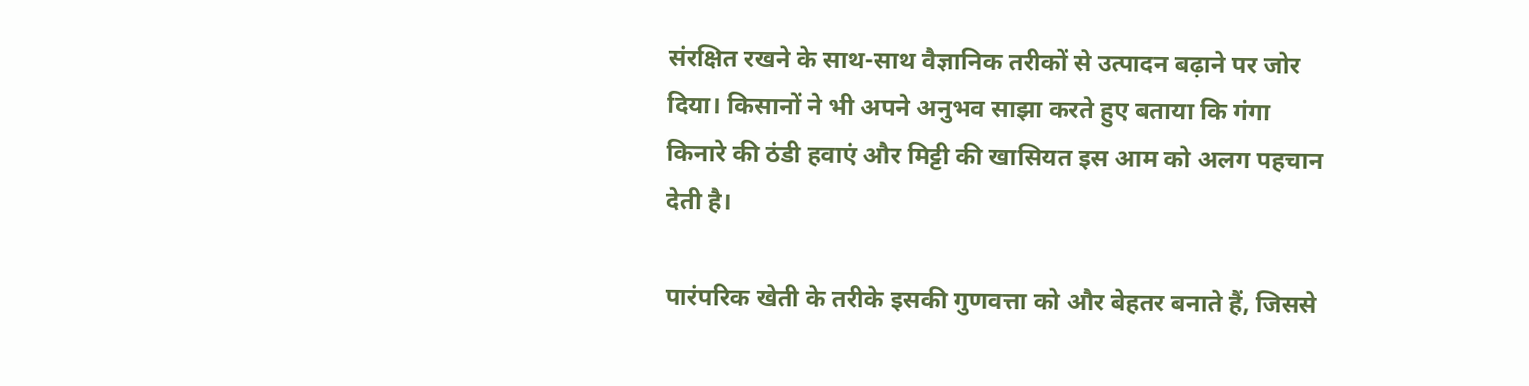संरक्षित रखने के साथ-साथ वैज्ञानिक तरीकों से उत्पादन बढ़ाने पर जोर दिया। किसानों ने भी अपने अनुभव साझा करते हुए बताया कि गंगा किनारे की ठंडी हवाएं और मिट्टी की खासियत इस आम को अलग पहचान देती है।

पारंपरिक खेती के तरीके इसकी गुणवत्ता को और बेहतर बनाते हैं, जिससे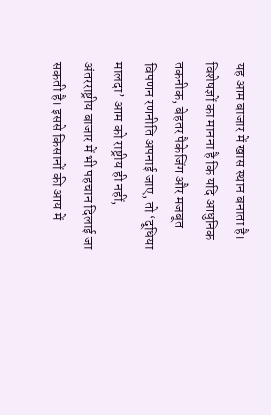यह आम बाजार में खास स्थान बनाता है। विशेषज्ञों का मानना है कि यदि आधुनिक तकनीक, बेहतर पैकेजिंग और मजबूत विपणन रणनीति अपनाई जाए, तो ‘दूधिया मालदा’ आम को राष्ट्रीय ही नहीं, अंतरराष्ट्रीय बाजार में भी पहचान दिलाई जा सकती है। इससे किसानों की आय में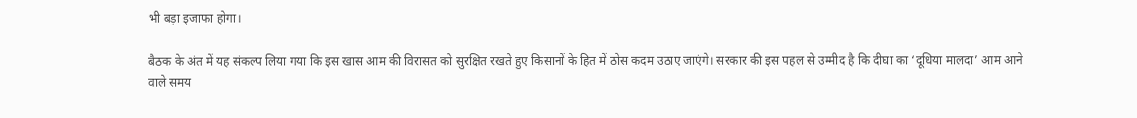भी बड़ा इजाफा होगा।

बैठक के अंत में यह संकल्प लिया गया कि इस खास आम की विरासत को सुरक्षित रखते हुए किसानों के हित में ठोस कदम उठाए जाएंगे। सरकार की इस पहल से उम्मीद है कि दीघा का ‘दूधिया मालदा’ आम आने वाले समय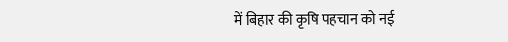में बिहार की कृषि पहचान को नई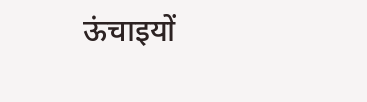ऊंचाइयों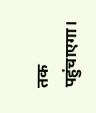तक पहुंचाएगा।